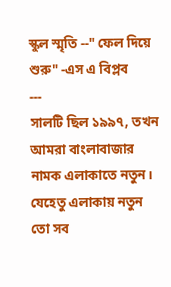স্কুল স্মৃতি --" ফেল দিয়ে শুরু" -এস এ বিপ্লব
---
সালটি ছিল ১৯৯৭, তখন আমরা বাংলাবাজার নামক এলাকাতে নতুন। যেহেতু এলাকায় নতুন তো সব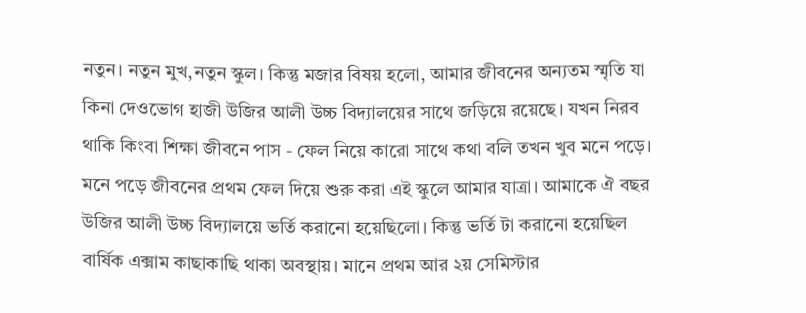নতুন। নতুন মুখ,নতুন স্কুল। কিন্তু মজার বিষয় হলো, আমার জীবনের অন্যতম স্মৃতি যা কিনা দেওভোগ হাজী উজির আলী উচ্চ বিদ্যালয়ের সাথে জড়িয়ে রয়েছে। যখন নিরব থাকি কিংবা শিক্ষা জীবনে পাস - ফেল নিয়ে কারো সাথে কথা বলি তখন খুব মনে পড়ে। মনে পড়ে জীবনের প্রথম ফেল দিয়ে শুরু করা এই স্কুলে আমার যাত্রা। আমাকে ঐ বছর উজির আলী উচ্চ বিদ্যালয়ে ভর্তি করানো হয়েছিলো। কিন্তু ভর্তি টা করানো হয়েছিল বার্ষিক এক্সাম কাছাকাছি থাকা অবস্থায়। মানে প্রথম আর ২য় সেমিস্টার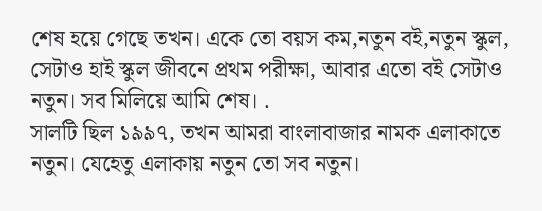শেষ হয়ে গেছে তখন। একে তো বয়স কম,নতুন বই,নতুন স্কুল, সেটাও হাই স্কুল জীবনে প্রথম পরীক্ষা, আবার এতো বই সেটাও নতুন। সব মিলিয়ে আমি শেষ। .
সালটি ছিল ১৯৯৭, তখন আমরা বাংলাবাজার নামক এলাকাতে নতুন। যেহেতু এলাকায় নতুন তো সব নতুন।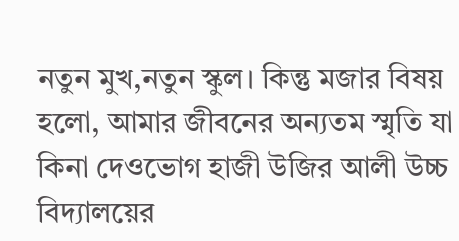নতুন মুখ,নতুন স্কুল। কিন্তু মজার বিষয় হলো, আমার জীবনের অন্যতম স্মৃতি যা কিনা দেওভোগ হাজী উজির আলী উচ্চ বিদ্যালয়ের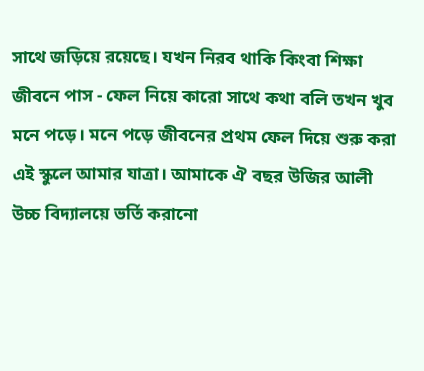সাথে জড়িয়ে রয়েছে। যখন নিরব থাকি কিংবা শিক্ষা জীবনে পাস - ফেল নিয়ে কারো সাথে কথা বলি তখন খুব মনে পড়ে। মনে পড়ে জীবনের প্রথম ফেল দিয়ে শুরু করা এই স্কুলে আমার যাত্রা। আমাকে ঐ বছর উজির আলী উচ্চ বিদ্যালয়ে ভর্তি করানো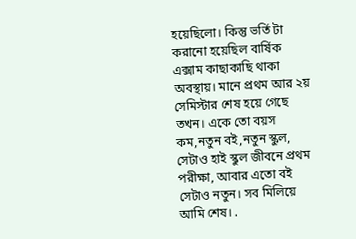হয়েছিলো। কিন্তু ভর্তি টা করানো হয়েছিল বার্ষিক এক্সাম কাছাকাছি থাকা অবস্থায়। মানে প্রথম আর ২য় সেমিস্টার শেষ হয়ে গেছে তখন। একে তো বয়স কম,নতুন বই,নতুন স্কুল, সেটাও হাই স্কুল জীবনে প্রথম পরীক্ষা, আবার এতো বই সেটাও নতুন। সব মিলিয়ে আমি শেষ। .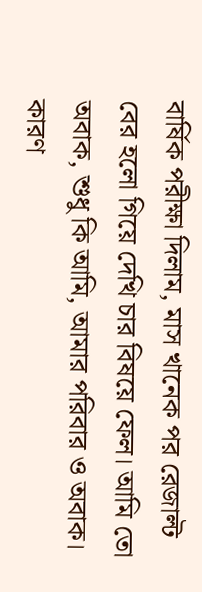বার্ষিক পরীক্ষা দিলাম, মাস খানেক পর রেজাল্ট বের হলো গিয়ে দেখি চার বিষয়ে ফেল। আমি তো অবাক, শুধু কি আমি, আমার পরিবার ও অবাক। কারণ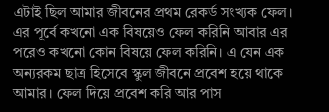এটাই ছিল আমার জীবনের প্রথম রেকর্ড সংখ্যক ফেল। এর পূর্বে কখনো এক বিষয়েও ফেল করিনি আবার এর পরেও কখনো কোন বিষয়ে ফেল করিনি। এ যেন এক অন্যরকম ছাত্র হিসেবে স্কুল জীবনে প্রবেশ হয়ে থাকে আমার। ফেল দিয়ে প্রবেশ করি আর পাস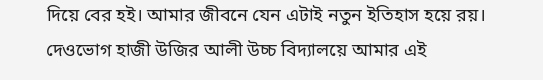দিয়ে বের হই। আমার জীবনে যেন এটাই নতুন ইতিহাস হয়ে রয়। দেওভোগ হাজী উজির আলী উচ্চ বিদ্যালয়ে আমার এই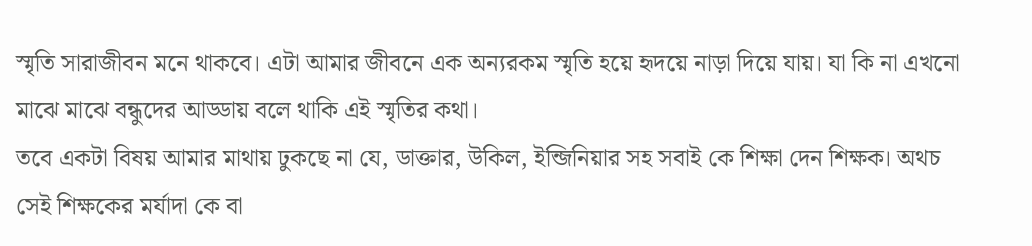স্মৃতি সারাজীবন মনে থাকবে। এটা আমার জীবনে এক অন্যরকম স্মৃতি হয়ে হৃদয়ে নাড়া দিয়ে যায়। যা কি না এখনো মাঝে মাঝে বন্ধুদের আড্ডায় বলে থাকি এই স্মৃতির কথা।
তবে একটা বিষয় আমার মাথায় ঢুকছে না যে, ডাক্তার, উকিল, ইন্জিনিয়ার সহ সবাই কে শিক্ষা দেন শিক্ষক। অথচ সেই শিক্ষকের মর্যাদা কে বা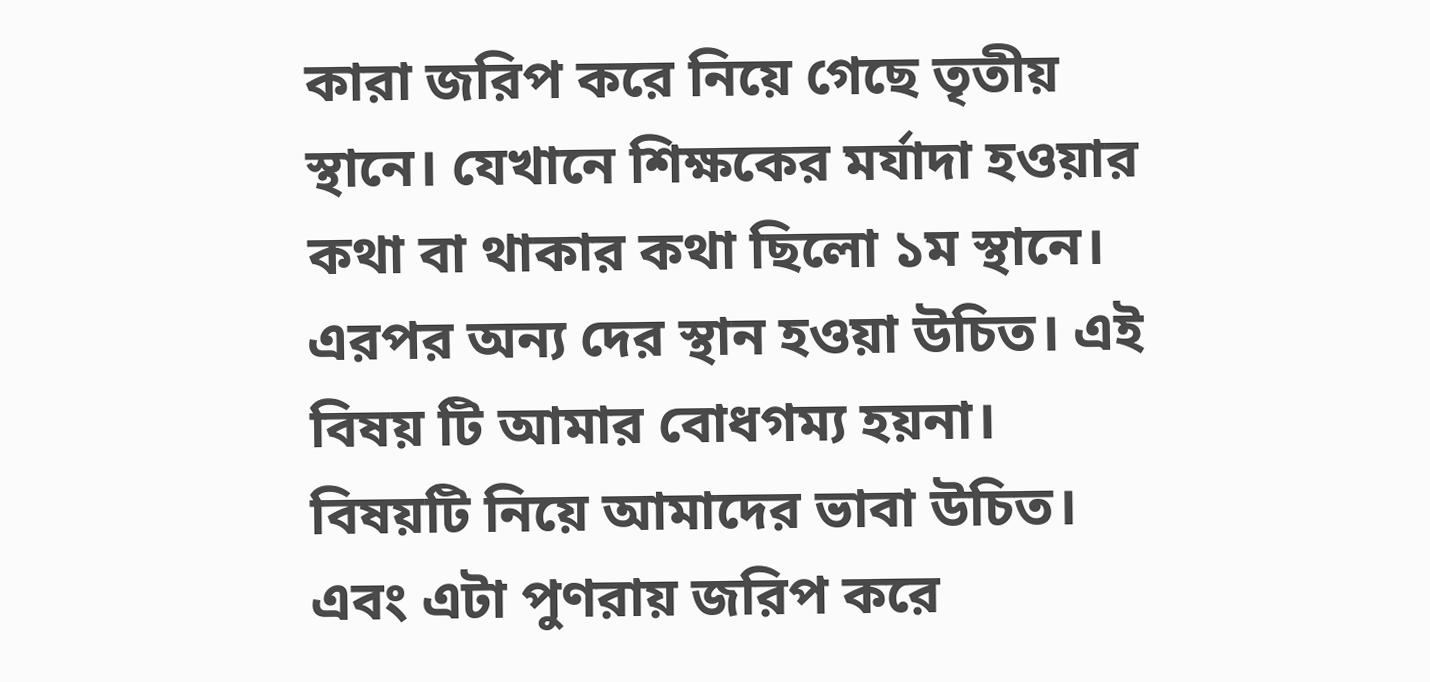কারা জরিপ করে নিয়ে গেছে তৃতীয় স্থানে। যেখানে শিক্ষকের মর্যাদা হওয়ার কথা বা থাকার কথা ছিলো ১ম স্থানে। এরপর অন্য দের স্থান হওয়া উচিত। এই বিষয় টি আমার বোধগম্য হয়না। বিষয়টি নিয়ে আমাদের ভাবা উচিত। এবং এটা পুণরায় জরিপ করে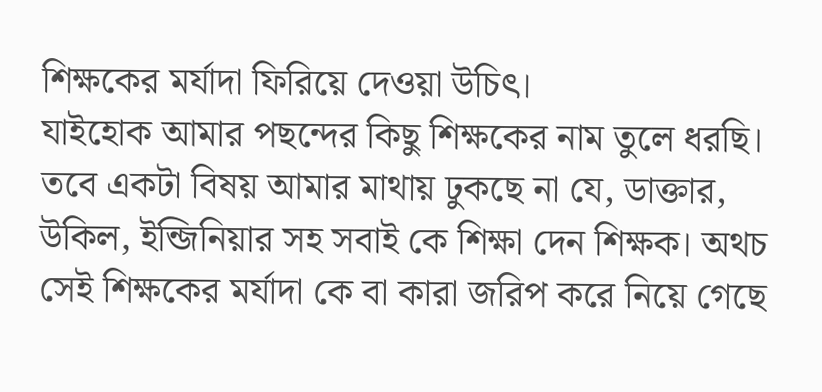শিক্ষকের মর্যাদা ফিরিয়ে দেওয়া উচিৎ।
যাইহোক আমার পছন্দের কিছু শিক্ষকের নাম তুলে ধরছি।
তবে একটা বিষয় আমার মাথায় ঢুকছে না যে, ডাক্তার, উকিল, ইন্জিনিয়ার সহ সবাই কে শিক্ষা দেন শিক্ষক। অথচ সেই শিক্ষকের মর্যাদা কে বা কারা জরিপ করে নিয়ে গেছে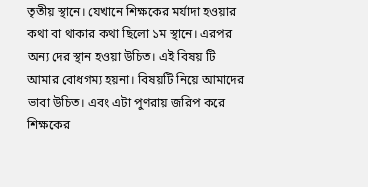তৃতীয় স্থানে। যেখানে শিক্ষকের মর্যাদা হওয়ার কথা বা থাকার কথা ছিলো ১ম স্থানে। এরপর অন্য দের স্থান হওয়া উচিত। এই বিষয় টি আমার বোধগম্য হয়না। বিষয়টি নিয়ে আমাদের ভাবা উচিত। এবং এটা পুণরায় জরিপ করে শিক্ষকের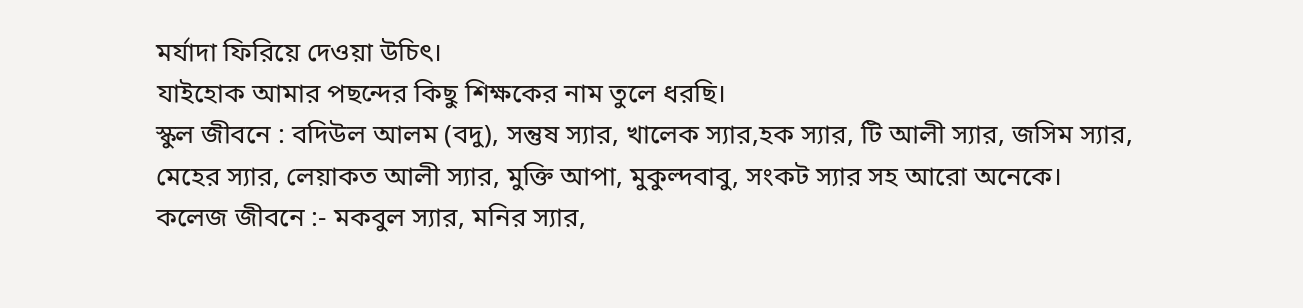মর্যাদা ফিরিয়ে দেওয়া উচিৎ।
যাইহোক আমার পছন্দের কিছু শিক্ষকের নাম তুলে ধরছি।
স্কুল জীবনে : বদিউল আলম (বদু), সন্তুষ স্যার, খালেক স্যার,হক স্যার, টি আলী স্যার, জসিম স্যার, মেহের স্যার, লেয়াকত আলী স্যার, মুক্তি আপা, মুকুল্দবাবু, সংকট স্যার সহ আরো অনেকে।
কলেজ জীবনে :- মকবুল স্যার, মনির স্যার,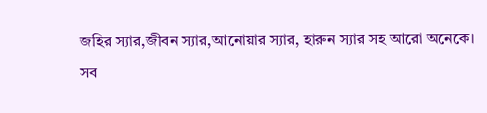জহির স্যার,জীবন স্যার,আনোয়ার স্যার, হারুন স্যার সহ আরো অনেকে।
সব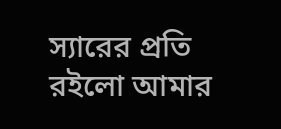স্যারের প্রতি রইলো আমার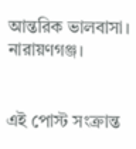আন্তরিক ভালবাসা।
নারায়ণগঞ্জ।


এই পোস্ট সংক্রান্ত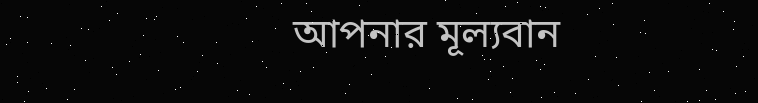আপনার মূল্যবান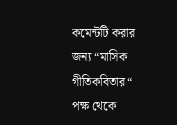কমেন্টটি করার জন্য “মাসিক গীতিকবিতার“ পক্ষ থেকে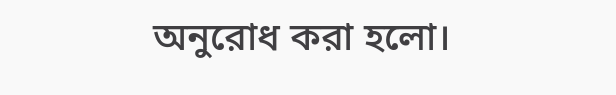অনুরোধ করা হলো।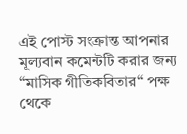এই পোস্ট সংক্রান্ত আপনার মূল্যবান কমেন্টটি করার জন্য “মাসিক গীতিকবিতার“ পক্ষ থেকে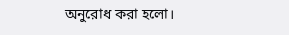অনুরোধ করা হলো।